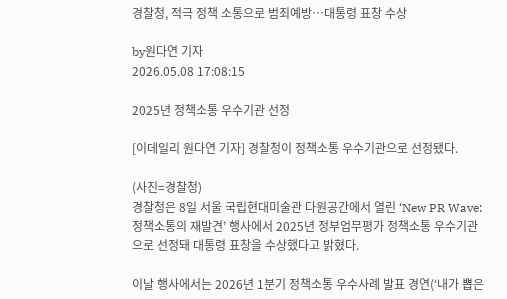경찰청, 적극 정책 소통으로 범죄예방…대통령 표창 수상

by원다연 기자
2026.05.08 17:08:15

2025년 정책소통 우수기관 선정

[이데일리 원다연 기자] 경찰청이 정책소통 우수기관으로 선정됐다.

(사진=경찰청)
경찰청은 8일 서울 국립현대미술관 다원공간에서 열린 ‘New PR Wave: 정책소통의 재발견’ 행사에서 2025년 정부업무평가 정책소통 우수기관으로 선정돼 대통령 표창을 수상했다고 밝혔다.

이날 행사에서는 2026년 1분기 정책소통 우수사례 발표 경연(‘내가 뽑은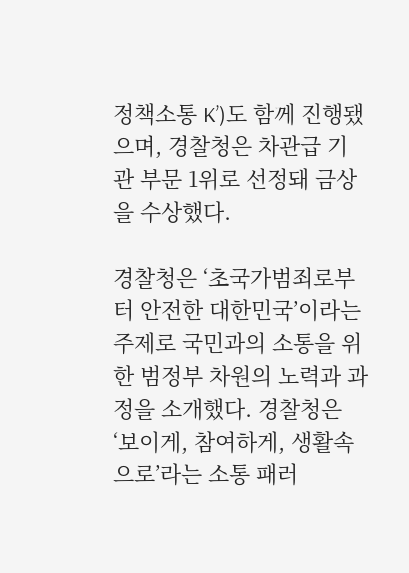정책소통 K’)도 함께 진행됐으며, 경찰청은 차관급 기관 부문 1위로 선정돼 금상을 수상했다.

경찰청은 ‘초국가범죄로부터 안전한 대한민국’이라는 주제로 국민과의 소통을 위한 범정부 차원의 노력과 과정을 소개했다. 경찰청은 ‘보이게, 참여하게, 생활속으로’라는 소통 패러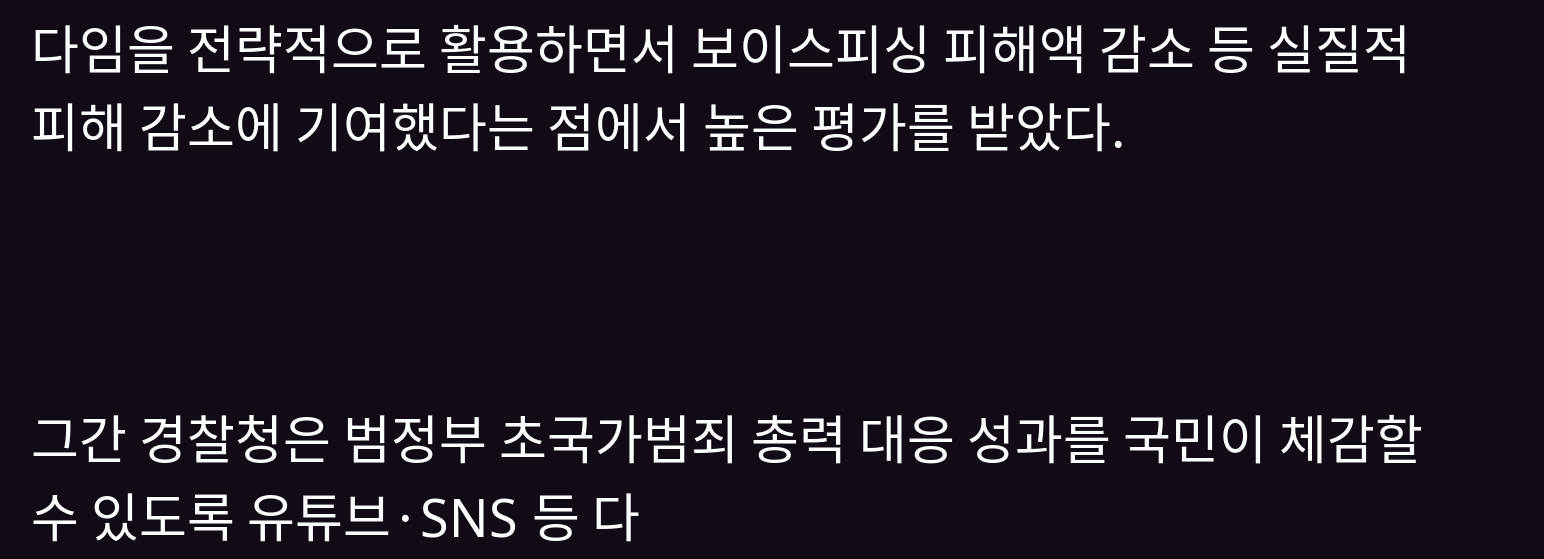다임을 전략적으로 활용하면서 보이스피싱 피해액 감소 등 실질적 피해 감소에 기여했다는 점에서 높은 평가를 받았다.



그간 경찰청은 범정부 초국가범죄 총력 대응 성과를 국민이 체감할 수 있도록 유튜브·SNS 등 다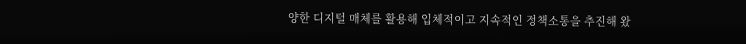양한 디지털 매체를 활용해 입체적이고 지속적인 정책소통을 추진해 왔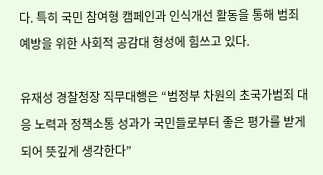다. 특히 국민 참여형 캠페인과 인식개선 활동을 통해 범죄예방을 위한 사회적 공감대 형성에 힘쓰고 있다.

유재성 경찰청장 직무대행은 “범정부 차원의 초국가범죄 대응 노력과 정책소통 성과가 국민들로부터 좋은 평가를 받게 되어 뜻깊게 생각한다”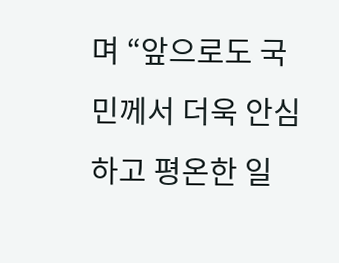며 “앞으로도 국민께서 더욱 안심하고 평온한 일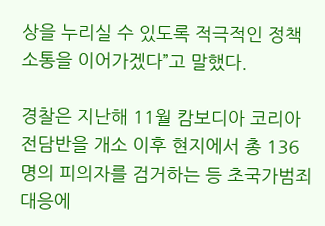상을 누리실 수 있도록 적극적인 정책소통을 이어가겠다”고 말했다.

경찰은 지난해 11월 캄보디아 코리아전담반을 개소 이후 현지에서 총 136명의 피의자를 검거하는 등 초국가범죄 대응에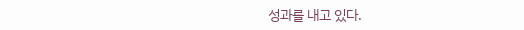성과를 내고 있다.